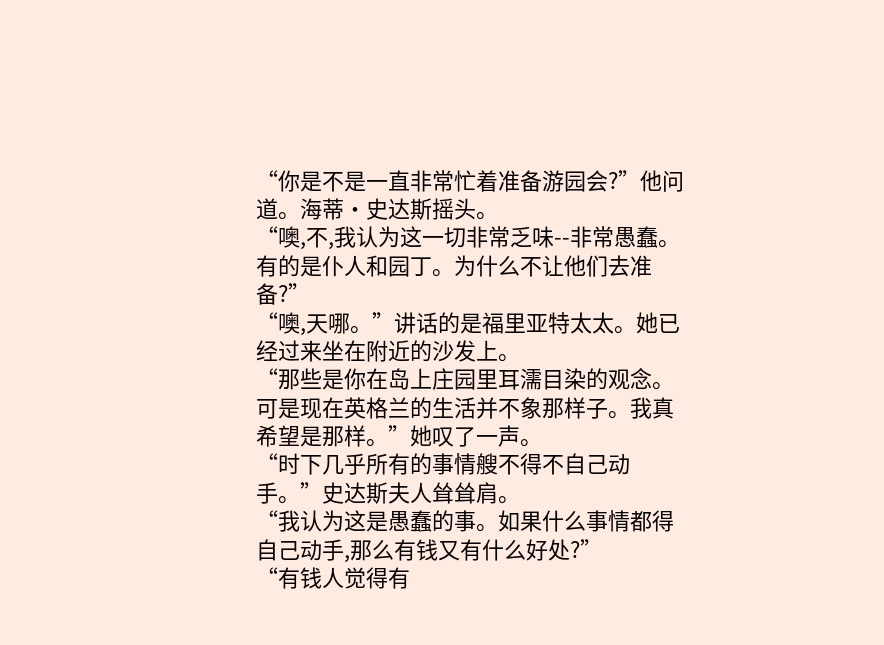“你是不是一直非常忙着准备游园会?”他问道。海蒂·史达斯摇头。
“噢,不,我认为这一切非常乏味--非常愚蠢。有的是仆人和园丁。为什么不让他们去准备?”
“噢,天哪。”讲话的是福里亚特太太。她已经过来坐在附近的沙发上。
“那些是你在岛上庄园里耳濡目染的观念。可是现在英格兰的生活并不象那样子。我真希望是那样。”她叹了一声。
“时下几乎所有的事情艘不得不自己动手。”史达斯夫人耸耸肩。
“我认为这是愚蠢的事。如果什么事情都得自己动手,那么有钱又有什么好处?”
“有钱人觉得有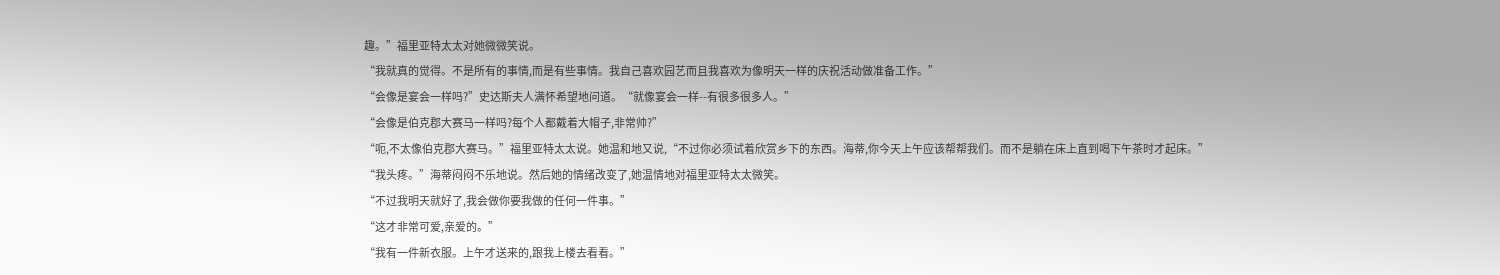趣。”福里亚特太太对她微微笑说。
“我就真的觉得。不是所有的事情,而是有些事情。我自己喜欢园艺而且我喜欢为像明天一样的庆祝活动做准备工作。”
“会像是宴会一样吗?”史达斯夫人满怀希望地问道。“就像宴会一样--有很多很多人。”
“会像是伯克郡大赛马一样吗?每个人都戴着大帽子,非常帅?”
“呃,不太像伯克郡大赛马。”福里亚特太太说。她温和地又说,“不过你必须试着欣赏乡下的东西。海蒂,你今天上午应该帮帮我们。而不是躺在床上直到喝下午茶时才起床。”
“我头疼。”海蒂闷闷不乐地说。然后她的情绪改变了,她温情地对福里亚特太太微笑。
“不过我明天就好了,我会做你要我做的任何一件事。”
“这才非常可爱,亲爱的。”
“我有一件新衣服。上午才送来的,跟我上楼去看看。”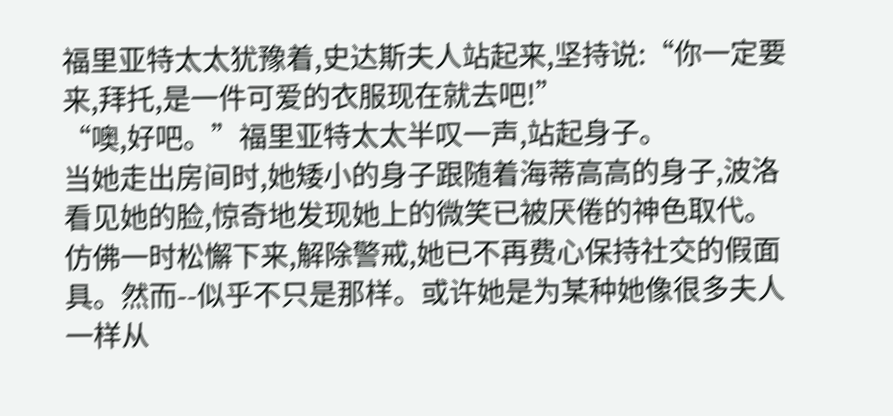福里亚特太太犹豫着,史达斯夫人站起来,坚持说:“你一定要来,拜托,是一件可爱的衣服现在就去吧!”
“噢,好吧。”福里亚特太太半叹一声,站起身子。
当她走出房间时,她矮小的身子跟随着海蒂高高的身子,波洛看见她的脸,惊奇地发现她上的微笑已被厌倦的神色取代。仿佛一时松懈下来,解除警戒,她已不再费心保持社交的假面具。然而--似乎不只是那样。或许她是为某种她像很多夫人一样从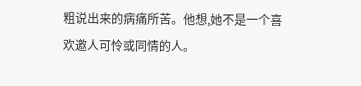粗说出来的病痛所苦。他想,她不是一个喜欢邀人可怜或同情的人。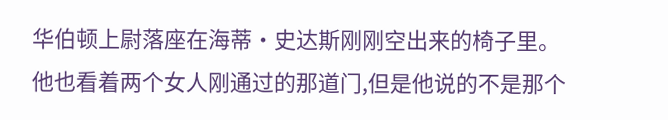华伯顿上尉落座在海蒂·史达斯刚刚空出来的椅子里。
他也看着两个女人刚通过的那道门,但是他说的不是那个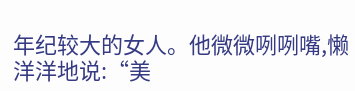年纪较大的女人。他微微咧咧嘴,懒洋洋地说:“美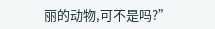丽的动物,可不是吗?”